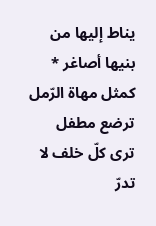يناط إليها من بنيها أصاغر * كمثل مهاة الرّمل ترضع مطفل
ترى كلّ خلف لا تدرّ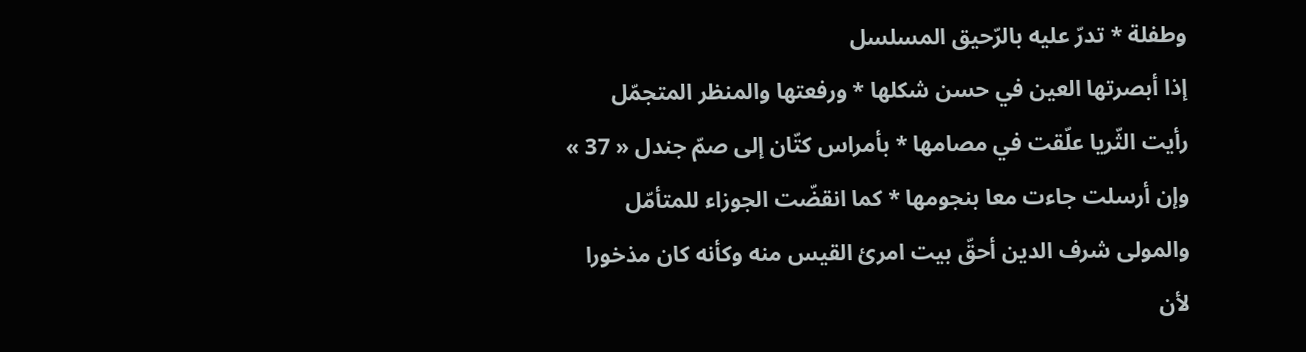وطفلة * تدرّ عليه بالرّحيق المسلسل
إذا أبصرتها العين في حسن شكلها * ورفعتها والمنظر المتجمّل
رأيت الثّريا علّقت في مصامها * بأمراس كتّان إلى صمّ جندل « 37 »
وإن أرسلت جاءت معا بنجومها * كما انقضّت الجوزاء للمتأمّل
والمولى شرف الدين أحقّ بيت امرئ القيس منه وكأنه كان مذخورا لأن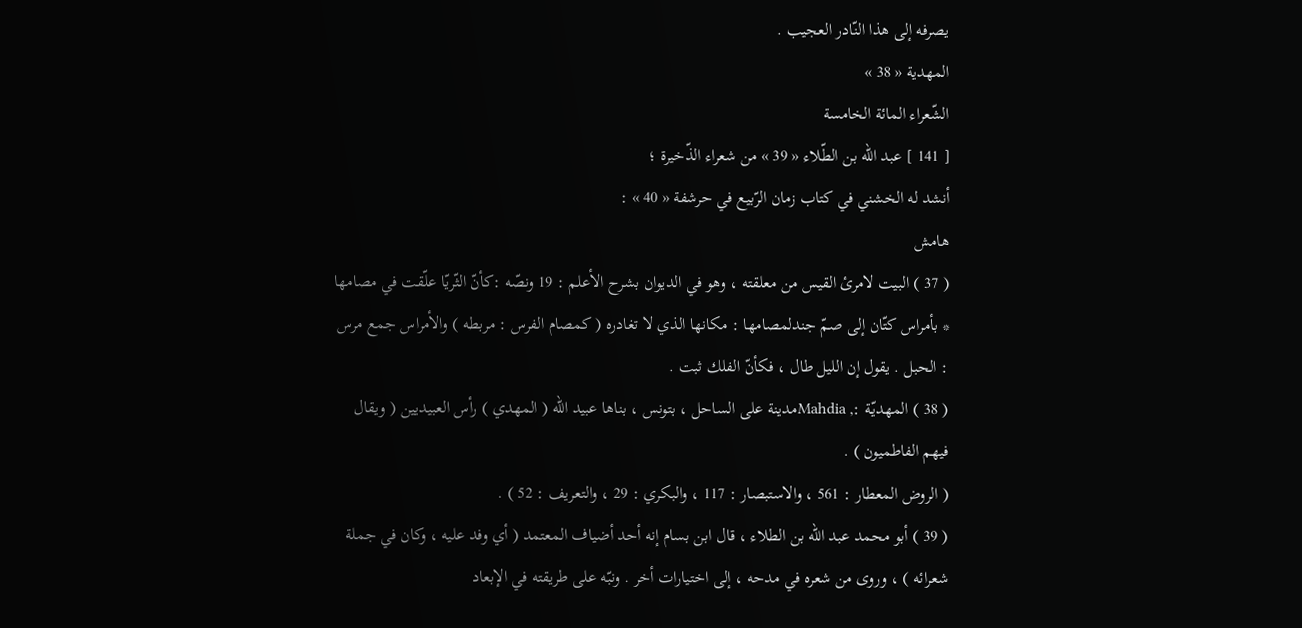يصرفه إلى هذا النّادر العجيب .
المهدية « 38 »
الشّعراء المائة الخامسة
[ 141 ] عبد اللّه بن الطّلاء « 39 » من شعراء الذّخيرة ؛
أنشد له الخشني في كتاب زمان الرّبيع في حرشفة « 40 » :
هامش
( 37 ) البيت لامرئ القيس من معلقته ، وهو في الديوان بشرح الأعلم : 19 ونصّه :كأنّ الثّريّا علّقت في مصامها * بأمراس كتّان إلى صمّ جندلمصامها : مكانها الذي لا تغادره ( كمصام الفرس : مربطه ) والأمراس جمع مرس : الحبل . يقول إن الليل طال ، فكأنّ الفلك ثبت .
( 38 ) المهديّة :, Mahdiaمدينة على الساحل ، بتونس ، بناها عبيد اللّه ( المهدي ) رأس العبيديين ( ويقال فيهم الفاطميون ) .
( الروض المعطار : 561 ، والاستبصار : 117 ، والبكري : 29 ، والتعريف : 52 ) .
( 39 ) أبو محمد عبد اللّه بن الطلاء ، قال ابن بسام إنه أحد أضياف المعتمد ( أي وفد عليه ، وكان في جملة شعرائه ) ، وروى من شعره في مدحه ، إلى اختيارات أخر . ونبّه على طريقته في الإبعاد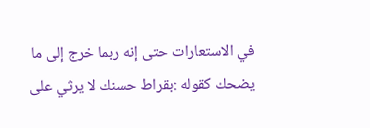في الاستعارات حتى إنه ربما خرج إلى ما يضحك كقوله :بقراط حسنك لا يرثي على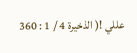عللي !( الذخيرة 4 / 1 : 360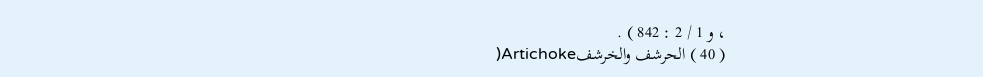، و 1 / 2 : 842 ) .
( 40 ) الحرشف والخرشفArtichoke(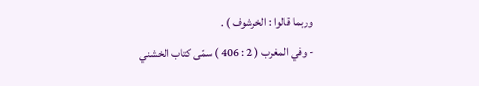وربما قالوا : الخرشوف ) .
- وفي المغرب ( 2 : 406 ) سمّى كتاب الخشني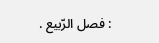: فصل الرّبيع .